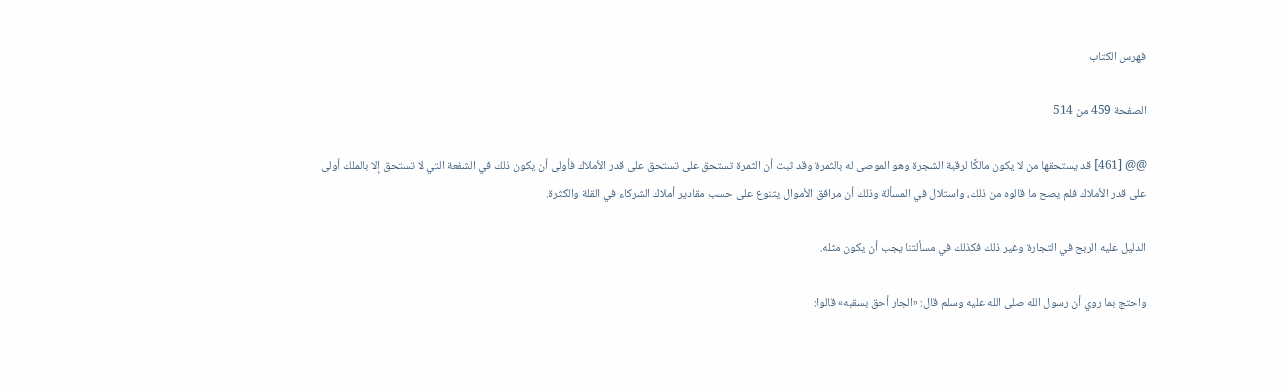فهرس الكتاب

الصفحة 459 من 514

@@ [461] قد يستحقها من لا يكون مالكًا لرقبة الشجرة وهو الموصى له بالثمرة وقد ثبت أن الثمرة تستحق على تستحق على قدر الأملاك فأولى أن يكون ذلك في الشفعة التي لا تستحق إلا بالملك أولى على قدر الأملاك فلم يصح ما قالوه من ذلك، واستلال في المسألة وذلك أن مرافق الأموال يتنوع على حسب مقادير أملاك الشركاء في القلة والكثرة.

الدليل عليه الربح في التجارة وغير ذلك فكذلك في مسألتنا يجب أن يكون مثله.

واحتج بما روي أن رسول الله صلى الله عليه وسلم قال: «الجار أحق بسقبه» قالوا: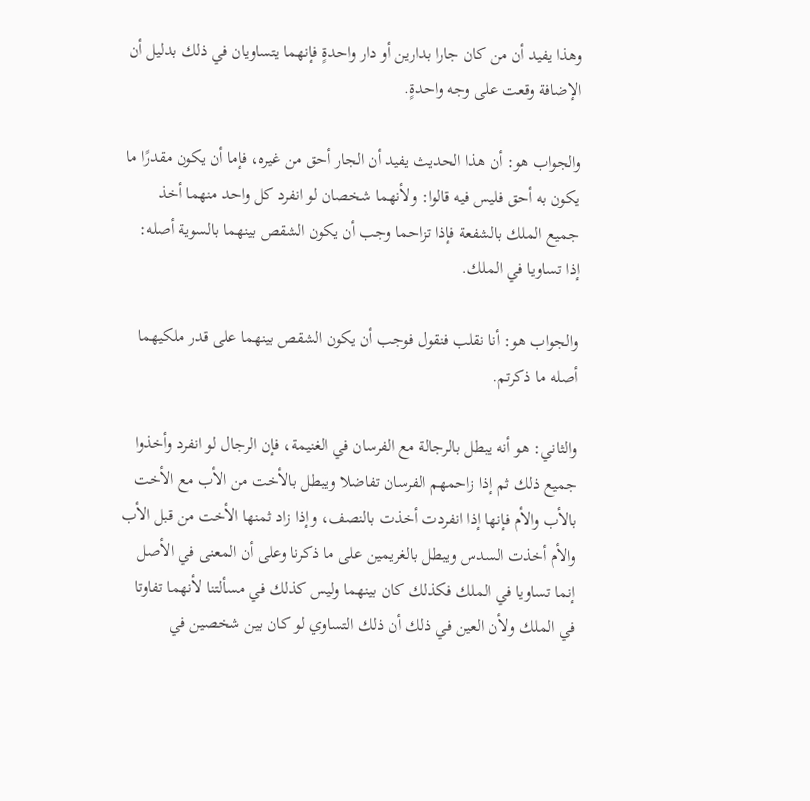وهذا يفيد أن من كان جارا بدارين أو دار واحدةٍ فإنهما يتساويان في ذلك بدليل أن الإضافة وقعت على وجه واحدةٍ.

والجواب هو: أن هذا الحديث يفيد أن الجار أحق من غيره، فإما أن يكون مقدرًا ما يكون به أحق فليس فيه قالوا: ولأنهما شخصان لو انفرد كل واحد منهما أخذ جميع الملك بالشفعة فإذا تزاحما وجب أن يكون الشقص بينهما بالسوية أصله: إذا تساويا في الملك.

والجواب هو: أنا نقلب فنقول فوجب أن يكون الشقص بينهما على قدر ملكيهما أصله ما ذكرتم.

والثاني: هو أنه يبطل بالرجالة مع الفرسان في الغنيمة، فإن الرجال لو انفرد وأخذوا جميع ذلك ثم إذا زاحمهم الفرسان تفاضلا ويبطل بالأخت من الأب مع الأخت بالأب والأم فإنها إذا انفردت أخذت بالنصف، وإذا زاد ثمنها الأخت من قبل الأب والأم أخذت السدس ويبطل بالغريمين على ما ذكرنا وعلى أن المعنى في الأصل إنما تساويا في الملك فكذلك كان بينهما وليس كذلك في مسألتنا لأنهما تفاوتا في الملك ولأن العين في ذلك أن ذلك التساوي لو كان بين شخصين في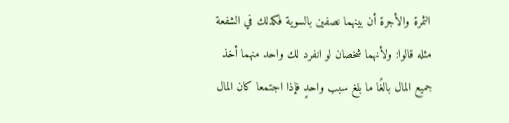الثمرة والأجرة أن بينهما نصفين بالسوية فكذلك في الشفعة مثله قالوا: ولأنهما شخصان لو انفرد لك واحد منهما أخذ جميع المال بالغًا ما بلغ سبب واحدٍ فإذا اجتمعا كان المال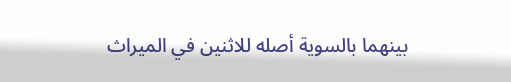بينهما بالسوية أصله للاثنين في الميراث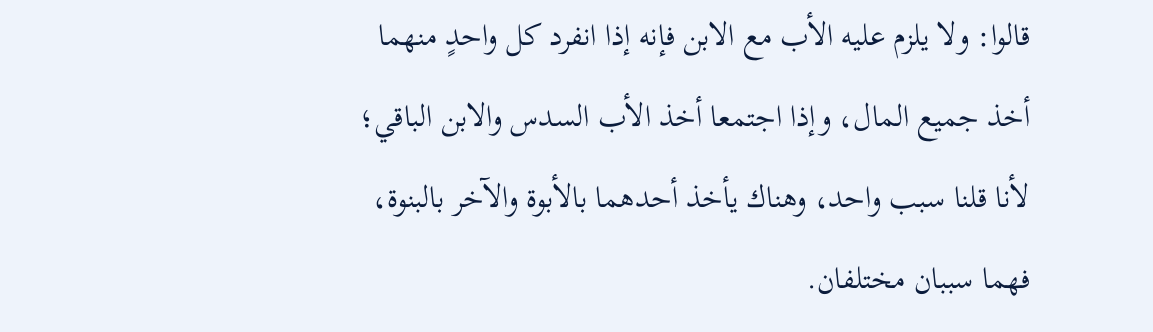قالوا: ولا يلزم عليه الأب مع الابن فإنه إذا انفرد كل واحدٍ منهما أخذ جميع المال، وإذا اجتمعا أخذ الأب السدس والابن الباقي؛ لأنا قلنا سبب واحد، وهناك يأخذ أحدهما بالأبوة والآخر بالبنوة، فهما سببان مختلفان.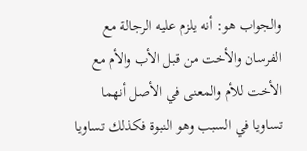والجواب هو: أنه يلزم عليه الرجالة مع الفرسان والأخت من قبل الأب والأم مع الأخت للأم والمعنى في الأصل أنهما تساويا في السبب وهو النبوة فكذلك تساويا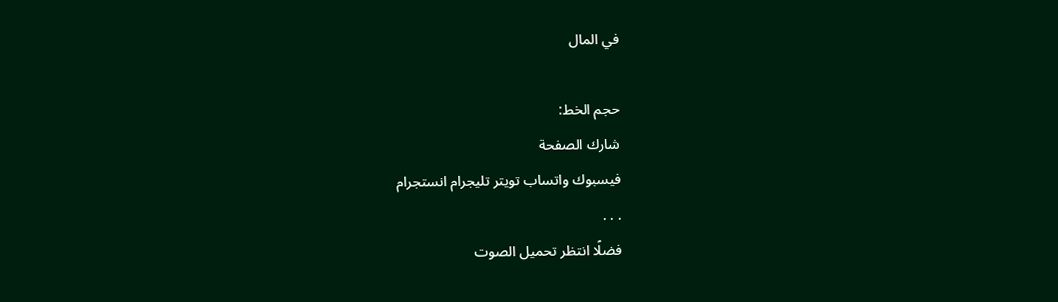في المال

حجم الخط:
شارك الصفحة
فيسبوك واتساب تويتر تليجرام انستجرام
. . .
فضلًا انتظر تحميل الصوت